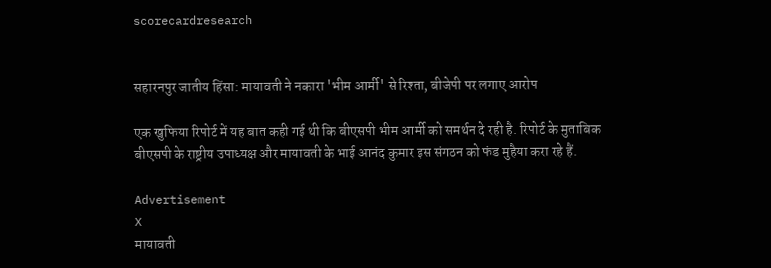scorecardresearch


सहारनपुर जातीय हिंसा: मायावती ने नकारा 'भीम आर्मी' से रिश्ता, बीजेपी पर लगाए आरोप

एक खुफिया रिपोर्ट में यह बात कही गई थी कि बीएसपी भीम आर्मी को समर्थन दे रही है. रिपोर्ट के मुताबिक बीएसपी के राष्ट्रीय उपाध्यक्ष और मायावती के भाई आनंद कुमार इस संगठन को फंड मुहैया करा रहे हैं.

Advertisement
X
मायावती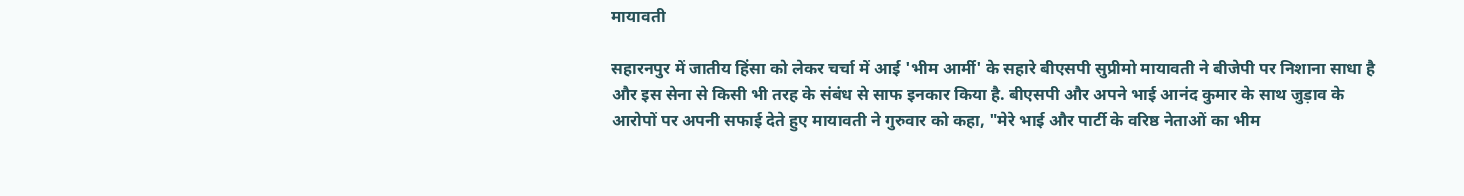मायावती

सहारनपुर में जातीय हिंसा को लेकर चर्चा में आई 'भीम आर्मी' के सहारे बीएसपी सुप्रीमो मायावती ने बीजेपी पर निशाना साधा है और इस सेना से किसी भी तरह के संबंध से साफ इनकार किया है. बीएसपी और अपने भाई आनंद कुमार के साथ जुड़ाव के आरोपों पर अपनी सफाई देते हुए मायावती ने गुरुवार को कहा, "मेरे भाई और पार्टी के वरिष्ठ नेताओं का भीम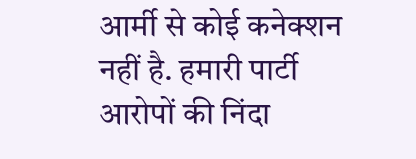आर्मी से कोई कनेक्शन नहीं है. हमारी पार्टी आरोपों की निंदा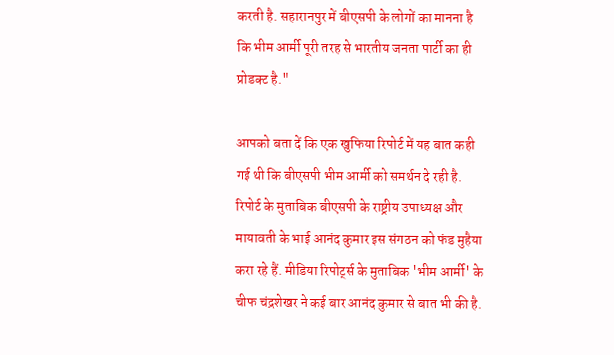करती है. सहारानपुर में बीएसपी के लोगों का मानना है कि भीम आर्मी पूरी तरह से भारतीय जनता पार्टी का ही प्रोडक्ट है."

आपको बता दें कि एक खुफिया रिपोर्ट में यह बात कही गई थी कि बीएसपी भीम आर्मी को समर्थन दे रही है. रिपोर्ट के मुताबिक बीएसपी के राष्ट्रीय उपाध्यक्ष और मायावती के भाई आनंद कुमार इस संगठन को फंड मुहैया करा रहे हैं. मीडिया रिपोर्ट्स के मुताबिक 'भीम आर्मी' के चीफ चंद्रशेखर ने कई बार आनंद कुमार से बात भी की है.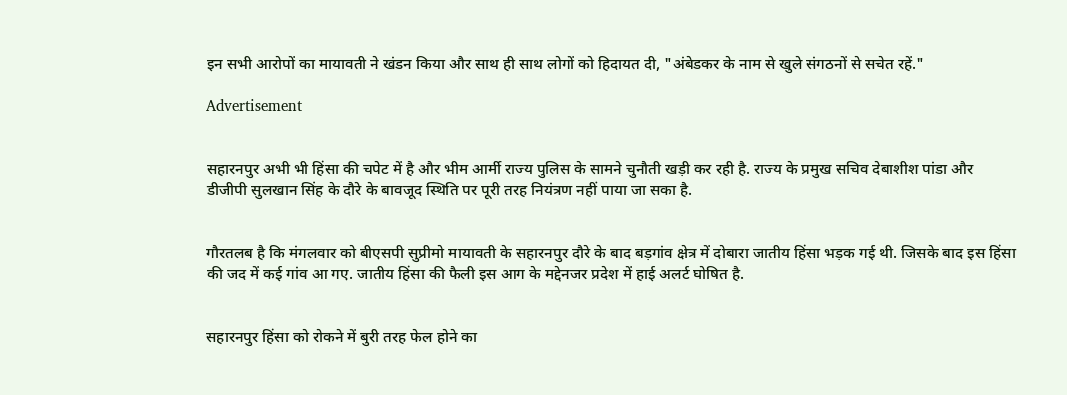इन सभी आरोपों का मायावती ने खंडन किया और साथ ही साथ लोगों को हिदायत दी, "अंबेडकर के नाम से खुले संगठनों से सचेत रहें."

Advertisement


सहारनपुर अभी भी हिंसा की चपेट में है और भीम आर्मी राज्य पुलिस के सामने चुनौती खड़ी कर रही है. राज्य के प्रमुख सचिव देबाशीश पांडा और डीजीपी सुलखान सिंह के दौरे के बावजूद स्थिति पर पूरी तरह नियंत्रण नहीं पाया जा सका है.


गौरतलब है कि मंगलवार को बीएसपी सुप्रीमो मायावती के सहारनपुर दौरे के बाद बड़गांव क्षेत्र में दोबारा जातीय हिंसा भड़क गई थी. जिसके बाद इस हिंसा की जद में कई गांव आ गए. जातीय हिंसा की फैली इस आग के मद्देनजर प्रदेश में हाई अलर्ट घोषित है.


सहारनपुर हिंसा को रोकने में बुरी तरह फेल होने का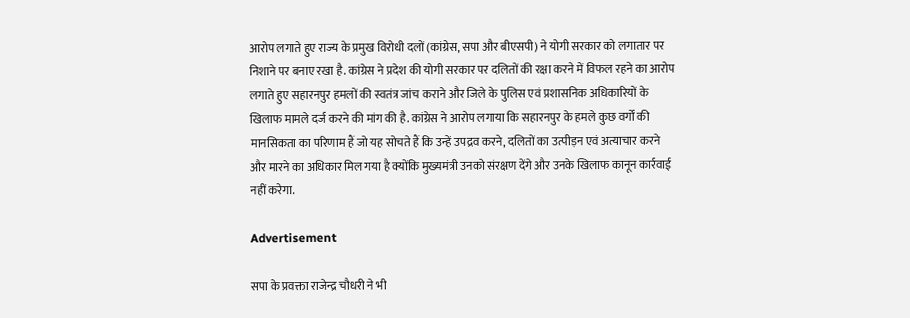आरोप लगाते हुए राज्य के प्रमुख विरोधी दलों (कांग्रेस, सपा और बीएसपी) ने योगी सरकार को लगातार पर निशाने पर बनाए रखा है. कांग्रेस ने प्रदेश की योगी सरकार पर दलितों की रक्षा करने में विफल रहने का आरोप लगाते हुए सहारनपुर हमलों की स्वतंत्र जांच कराने और जिले के पुलिस एवं प्रशासनिक अधिकारियों के खिलाफ मामले दर्ज करने की मांग की है. कांग्रेस ने आरोप लगाया कि सहारनपुर के हमले कुछ वर्गों की मानसिकता का परिणाम हैं जो यह सोचते हैं कि उन्हें उपद्रव करने, दलितों का उत्पीड़न एवं अत्याचार करने और मारने का अधिकार मिल गया है क्योंकि मुख्यमंत्री उनको संरक्षण देंगे और उनके खिलाफ कानून कार्रवाई नहीं करेगा.

Advertisement

सपा के प्रवक्ता राजेन्द्र चौधरी ने भी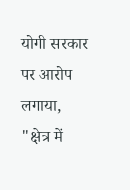योगी सरकार पर आरोप लगाया, "क्षेत्र में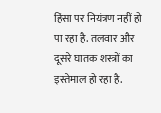हिंसा पर नियंत्रण नहीं हो पा रहा है. तलवार और दूसरे घातक शस्त्रों का इस्तेमाल हो रहा है.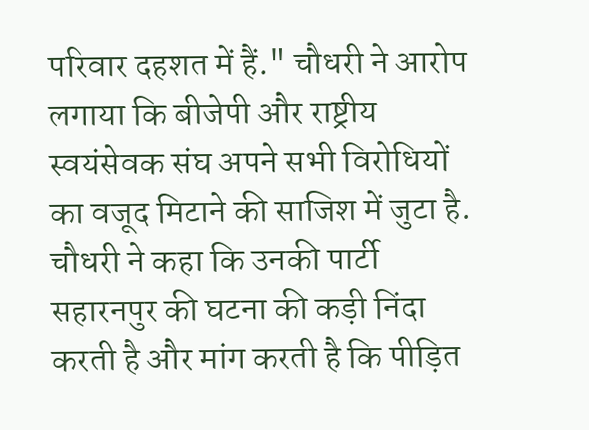परिवार दहशत में हैं." चौधरी ने आरोप लगाया कि बीजेपी और राष्ट्रीय स्वयंसेवक संघ अपने सभी विरोधियों का वजूद मिटाने की साजिश में जुटा है. चौधरी ने कहा कि उनकी पार्टी सहारनपुर की घटना की कड़ी निंदा करती है और मांग करती है कि पीड़ित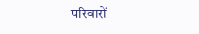परिवारों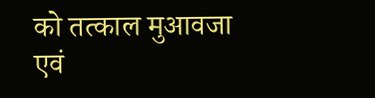को तत्काल मुआवजा एवं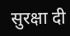सुरक्षा दी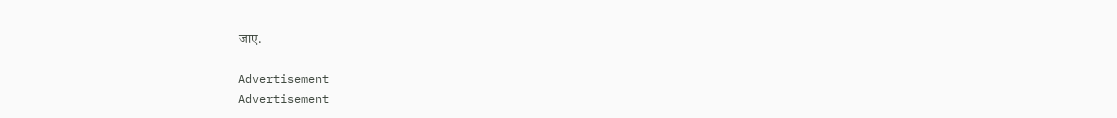जाए.

Advertisement
Advertisement